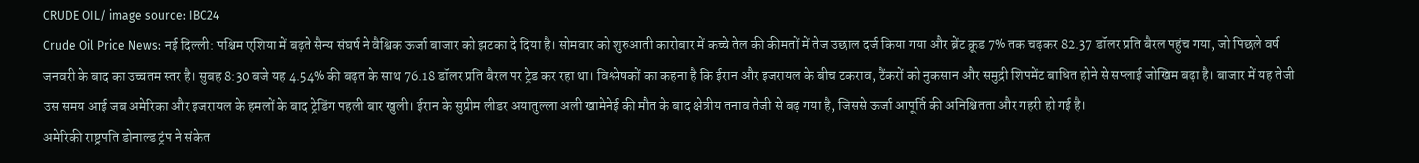CRUDE OIL/ image source: IBC24
Crude Oil Price News: नई दिल्ली: पश्चिम एशिया में बढ़ते सैन्य संघर्ष ने वैश्विक ऊर्जा बाजार को झटका दे दिया है। सोमवार को शुरुआती कारोबार में कच्चे तेल की कीमतों में तेज उछाल दर्ज किया गया और ब्रेंट क्रूड 7% तक चढ़कर 82.37 डॉलर प्रति बैरल पहुंच गया, जो पिछले वर्ष जनवरी के बाद का उच्चतम स्तर है। सुबह 8:30 बजे यह 4.54% की बढ़त के साथ 76.18 डॉलर प्रति बैरल पर ट्रेड कर रहा था। विश्लेषकों का कहना है कि ईरान और इजरायल के बीच टकराव, टैंकरों को नुकसान और समुद्री शिपमेंट बाधित होने से सप्लाई जोखिम बढ़ा है। बाजार में यह तेजी उस समय आई जब अमेरिका और इजरायल के हमलों के बाद ट्रेडिंग पहली बार खुली। ईरान के सुप्रीम लीडर अयातुल्ला अली खामेनेई की मौत के बाद क्षेत्रीय तनाव तेजी से बढ़ गया है, जिससे ऊर्जा आपूर्ति की अनिश्चितता और गहरी हो गई है।
अमेरिकी राष्ट्रपति डोनाल्ड ट्रंप ने संकेत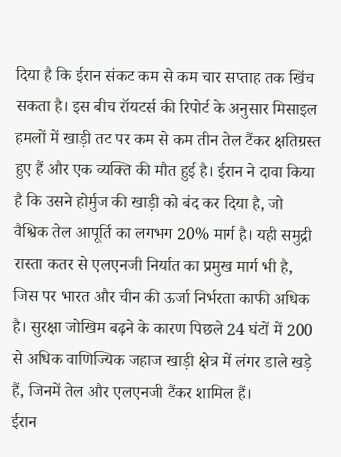दिया है कि ईरान संकट कम से कम चार सप्ताह तक खिंच सकता है। इस बीच रॉयटर्स की रिपोर्ट के अनुसार मिसाइल हमलों में खाड़ी तट पर कम से कम तीन तेल टैंकर क्षतिग्रस्त हुए हैं और एक व्यक्ति की मौत हुई है। ईरान ने दावा किया है कि उसने होर्मुज की खाड़ी को बंद कर दिया है, जो वैश्विक तेल आपूर्ति का लगभग 20% मार्ग है। यही समुद्री रास्ता कतर से एलएनजी निर्यात का प्रमुख मार्ग भी है, जिस पर भारत और चीन की ऊर्जा निर्भरता काफी अधिक है। सुरक्षा जोखिम बढ़ने के कारण पिछले 24 घंटों में 200 से अधिक वाणिज्यिक जहाज खाड़ी क्षेत्र में लंगर डाले खड़े हैं, जिनमें तेल और एलएनजी टैंकर शामिल हैं।
ईरान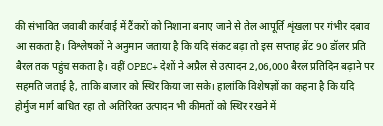की संभावित जवाबी कार्रवाई में टैंकरों को निशाना बनाए जाने से तेल आपूर्ति शृंखला पर गंभीर दबाव आ सकता है। विश्लेषकों ने अनुमान जताया है कि यदि संकट बढ़ा तो इस सप्ताह ब्रेंट 90 डॉलर प्रति बैरल तक पहुंच सकता है। वहीं OPEC+ देशों ने अप्रैल से उत्पादन 2,06,000 बैरल प्रतिदिन बढ़ाने पर सहमति जताई है, ताकि बाजार को स्थिर किया जा सके। हालांकि विशेषज्ञों का कहना है कि यदि होर्मुज मार्ग बाधित रहा तो अतिरिक्त उत्पादन भी कीमतों को स्थिर रखने में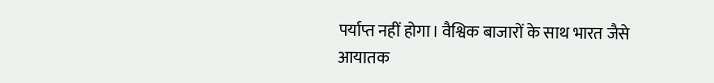पर्याप्त नहीं होगा। वैश्विक बाजारों के साथ भारत जैसे आयातक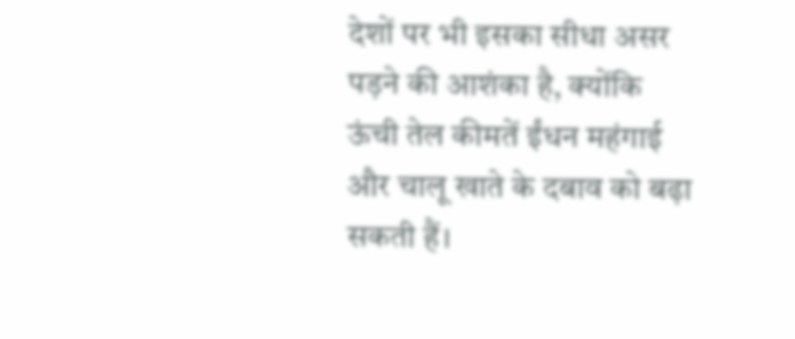देशों पर भी इसका सीधा असर पड़ने की आशंका है, क्योंकि ऊंची तेल कीमतें ईंधन महंगाई और चालू खाते के दबाव को बढ़ा सकती हैं।